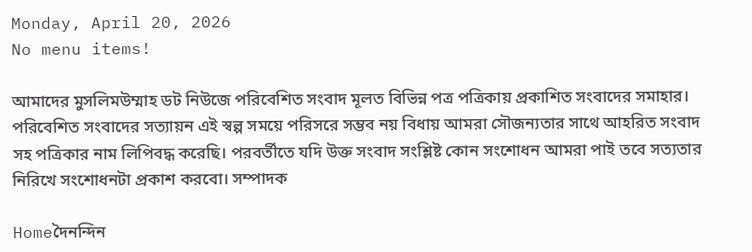Monday, April 20, 2026
No menu items!

আমাদের মুসলিমউম্মাহ ডট নিউজে পরিবেশিত সংবাদ মূলত বিভিন্ন পত্র পত্রিকায় প্রকাশিত সংবাদের সমাহার। পরিবেশিত সংবাদের সত্যায়ন এই স্বল্প সময়ে পরিসরে সম্ভব নয় বিধায় আমরা সৌজন্যতার সাথে আহরিত সংবাদ সহ পত্রিকার নাম লিপিবদ্ধ করেছি। পরবর্তীতে যদি উক্ত সংবাদ সংশ্লিষ্ট কোন সংশোধন আমরা পাই তবে সত্যতার নিরিখে সংশোধনটা প্রকাশ করবো। সম্পাদক

Homeদৈনন্দিন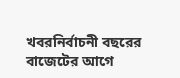খবরনির্বাচনী বছরের বাজেটের আগে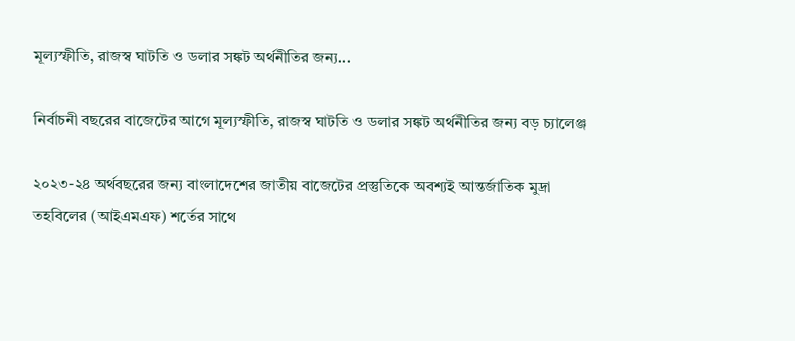মূল্যস্ফীতি, রাজস্ব ঘাটতি ও ডলার সঙ্কট অর্থনীতির জন্য...

নির্বাচনী বছরের বাজেটের আগে মূল্যস্ফীতি, রাজস্ব ঘাটতি ও ডলার সঙ্কট অর্থনীতির জন্য বড় চ্যালেঞ্জ

২০২৩-২৪ অর্থবছরের জন্য বাংলাদেশের জাতীয় বাজেটের প্রস্তুতিকে অবশ্যই আন্তর্জাতিক মুদ্রা তহবিলের (আইএমএফ) শর্তের সাথে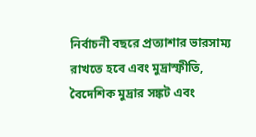নির্বাচনী বছরে প্রত্যাশার ভারসাম্য রাখতে হবে এবং মুদ্রাস্ফীতি, বৈদেশিক মুদ্রার সঙ্কট এবং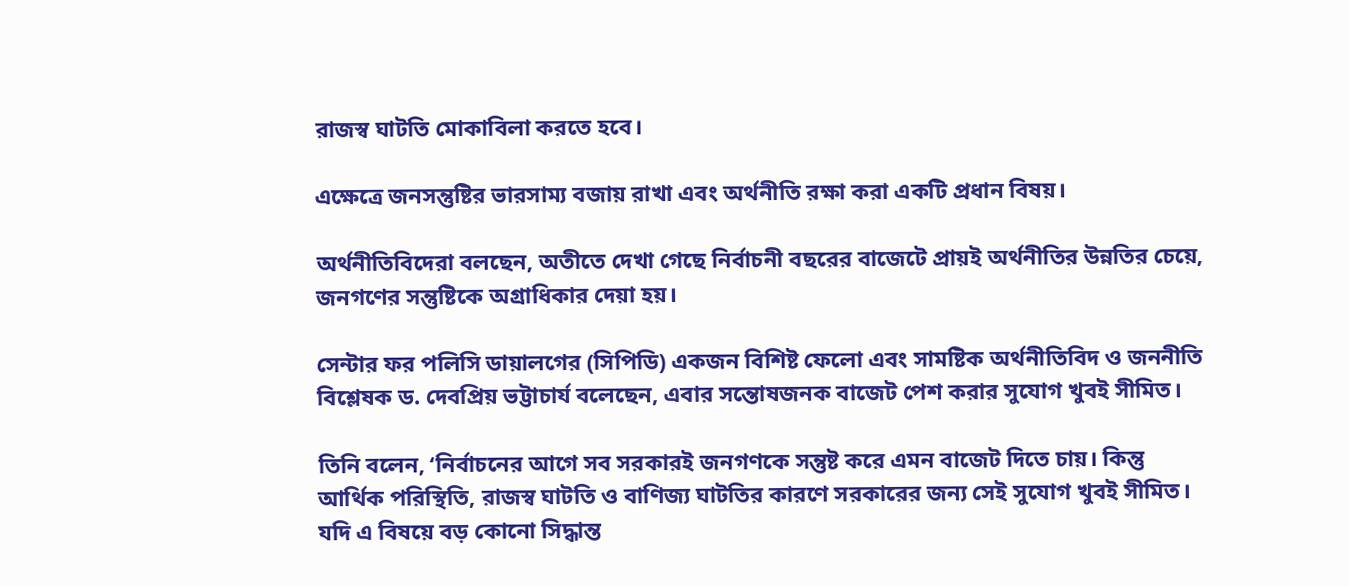রাজস্ব ঘাটতি মোকাবিলা করতে হবে।

এক্ষেত্রে জনসন্তুষ্টির ভারসাম্য বজায় রাখা এবং অর্থনীতি রক্ষা করা একটি প্রধান বিষয়।

অর্থনীতিবিদেরা বলছেন, অতীতে দেখা গেছে নির্বাচনী বছরের বাজেটে প্রায়ই অর্থনীতির উন্নতির চেয়ে, জনগণের সন্তুষ্টিকে অগ্রাধিকার দেয়া হয়।

সেন্টার ফর পলিসি ডায়ালগের (সিপিডি) একজন বিশিষ্ট ফেলো এবং সামষ্টিক অর্থনীতিবিদ ও জননীতি বিশ্লেষক ড. দেবপ্রিয় ভট্টাচার্য বলেছেন, এবার সন্তোষজনক বাজেট পেশ করার সুযোগ খুবই সীমিত।

তিনি বলেন, ‘নির্বাচনের আগে সব সরকারই জনগণকে সন্তুষ্ট করে এমন বাজেট দিতে চায়। কিন্তু আর্থিক পরিস্থিতি, রাজস্ব ঘাটতি ও বাণিজ্য ঘাটতির কারণে সরকারের জন্য সেই সুযোগ খুবই সীমিত। যদি এ বিষয়ে বড় কোনো সিদ্ধান্ত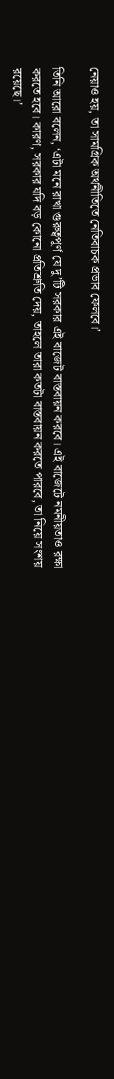নেয়াও হয়, তা সামগ্রিক অর্থনীতিতে নেতিবাচক প্রভাব ফেলবে।’

তিনি আরো বলেন, ‘এটা মনে রাখা গুরুত্বপূর্ণ যে দু’টি সরকার এই বাজেট বাস্তবায়ন করবে। এই বাজেটে নমনীয়তাও রক্ষা করতে হবে। কারণ, সরকার যদি বড় কোনো প্রতিশ্রুতি দেয়, তাহলে তারা কতটা বাস্তবায়ন করতে পারবে, তা নিয়ে সংশয় রয়েছে।’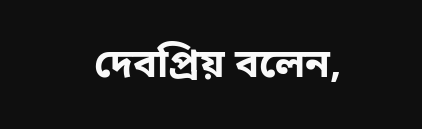দেবপ্রিয় বলেন,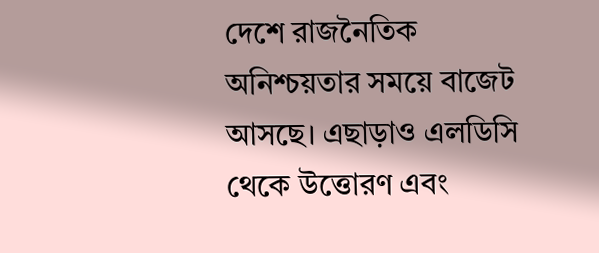দেশে রাজনৈতিক অনিশ্চয়তার সময়ে বাজেট আসছে। এছাড়াও এলডিসি থেকে উত্তোরণ এবং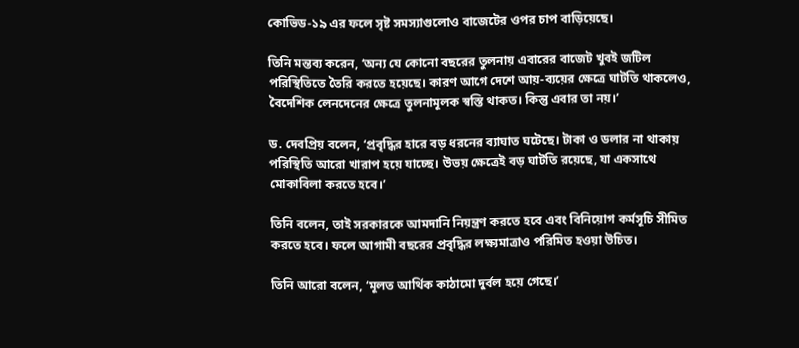কোভিড-১৯ এর ফলে সৃষ্ট সমস্যাগুলোও বাজেটের ওপর চাপ বাড়িয়েছে।

তিনি মন্তব্য করেন, ‘অন্য যে কোনো বছরের তুলনায় এবারের বাজেট খুবই জটিল পরিস্থিতিতে তৈরি করতে হয়েছে। কারণ আগে দেশে আয়-ব্যয়ের ক্ষেত্রে ঘাটতি থাকলেও, বৈদেশিক লেনদেনের ক্ষেত্রে তুলনামূলক স্বস্তি থাকত। কিন্তু এবার তা নয়।’

ড. দেবপ্রিয় বলেন, ‘প্রবৃদ্ধির হারে বড় ধরনের ব্যাঘাত ঘটেছে। টাকা ও ডলার না থাকায় পরিস্থিতি আরো খারাপ হয়ে যাচ্ছে। উভয় ক্ষেত্রেই বড় ঘাটতি রয়েছে, যা একসাথে মোকাবিলা করতে হবে।’

তিনি বলেন, তাই সরকারকে আমদানি নিয়ন্ত্রণ করতে হবে এবং বিনিয়োগ কর্মসূচি সীমিত করতে হবে। ফলে আগামী বছরের প্রবৃদ্ধির লক্ষ্যমাত্রাও পরিমিত হওয়া উচিত।

তিনি আরো বলেন, ‘মূলত আর্থিক কাঠামো দুর্বল হয়ে গেছে।’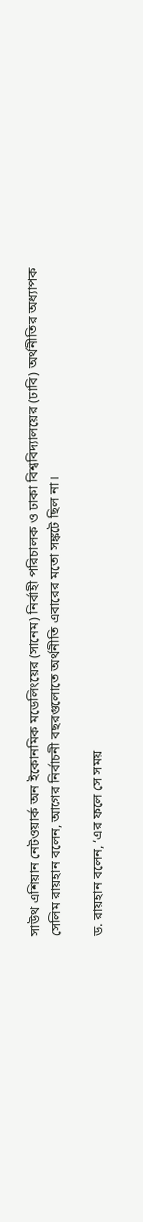সাউথ এশিয়ান নেটওয়ার্ক অন ইকোনমিক মডেলিংয়ের (সানেম) নির্বাহী পরিচালক ও ঢাকা বিশ্ববিদ্যালয়ের (ঢাবি) অর্থনীতির অধ্যাপক সেলিম রায়হান বলেন, আগের নির্বাচনী বছরগুলোতে অর্থনীতি এবারের মতো সঙ্কটে ছিল না।

ড. রায়হান বলেন, ‘এর ফলে সে সময়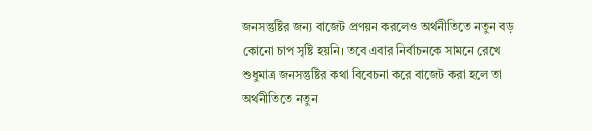জনসন্তুষ্টির জন্য বাজেট প্রণয়ন করলেও অর্থনীতিতে নতুন বড় কোনো চাপ সৃষ্টি হয়নি। তবে এবার নির্বাচনকে সামনে রেখে শুধুমাত্র জনসন্তুষ্টির কথা বিবেচনা করে বাজেট করা হলে তা অর্থনীতিতে নতুন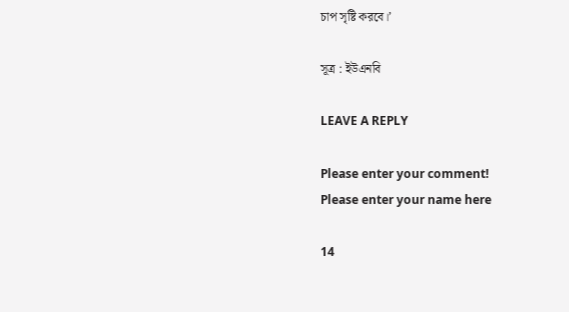চাপ সৃষ্টি করবে।’

সূত্র : ইউএনবি

LEAVE A REPLY

Please enter your comment!
Please enter your name here

14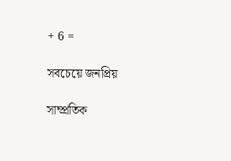+ 6 =

সবচেয়ে জনপ্রিয়

সাম্প্রতিক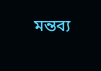মন্তব্য